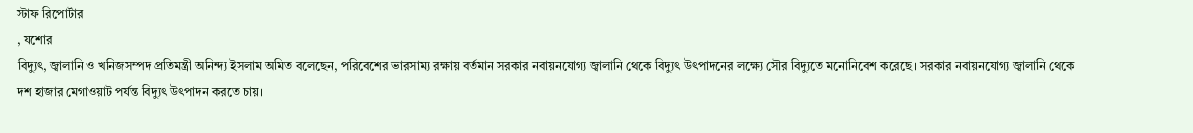স্টাফ রিপোর্টার
, যশোর
বিদ্যুৎ, জ্বালানি ও খনিজসম্পদ প্রতিমন্ত্রী অনিন্দ্য ইসলাম অমিত বলেছেন, পরিবেশের ভারসাম্য রক্ষায় বর্তমান সরকার নবায়নযোগ্য জ্বালানি থেকে বিদ্যুৎ উৎপাদনের লক্ষ্যে সৌর বিদ্যুতে মনোনিবেশ করেছে। সরকার নবায়নযোগ্য জ্বালানি থেকে দশ হাজার মেগাওয়াট পর্যন্ত বিদ্যুৎ উৎপাদন করতে চায়।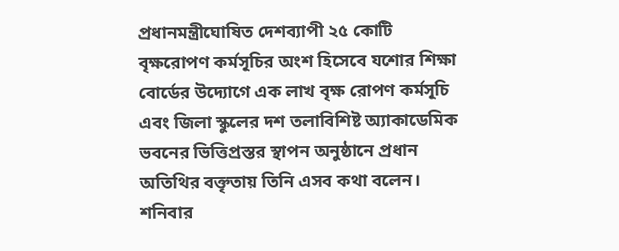প্রধানমন্ত্রীঘোষিত দেশব্যাপী ২৫ কোটি বৃক্ষরোপণ কর্মসূচির অংশ হিসেবে যশোর শিক্ষা বোর্ডের উদ্যোগে এক লাখ বৃক্ষ রোপণ কর্মসূচি এবং জিলা স্কুলের দশ তলাবিশিষ্ট অ্যাকাডেমিক ভবনের ভিত্তিপ্রস্তর স্থাপন অনুষ্ঠানে প্রধান অতিথির বক্তৃতায় তিনি এসব কথা বলেন।
শনিবার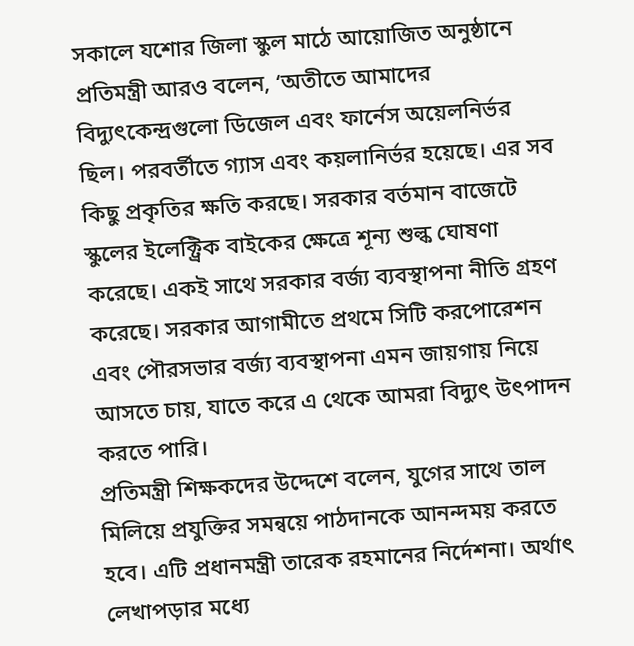সকালে যশোর জিলা স্কুল মাঠে আয়োজিত অনুষ্ঠানে প্রতিমন্ত্রী আরও বলেন, ‘অতীতে আমাদের বিদ্যুৎকেন্দ্রগুলো ডিজেল এবং ফার্নেস অয়েলনির্ভর ছিল। পরবর্তীতে গ্যাস এবং কয়লানির্ভর হয়েছে। এর সব কিছু প্রকৃতির ক্ষতি করছে। সরকার বর্তমান বাজেটে স্কুলের ইলেক্ট্রিক বাইকের ক্ষেত্রে শূন্য শুল্ক ঘোষণা করেছে। একই সাথে সরকার বর্জ্য ব্যবস্থাপনা নীতি গ্রহণ করেছে। সরকার আগামীতে প্রথমে সিটি করপোরেশন এবং পৌরসভার বর্জ্য ব্যবস্থাপনা এমন জায়গায় নিয়ে আসতে চায়, যাতে করে এ থেকে আমরা বিদ্যুৎ উৎপাদন করতে পারি।
প্রতিমন্ত্রী শিক্ষকদের উদ্দেশে বলেন, যুগের সাথে তাল মিলিয়ে প্রযুক্তির সমন্বয়ে পাঠদানকে আনন্দময় করতে হবে। এটি প্রধানমন্ত্রী তারেক রহমানের নির্দেশনা। অর্থাৎ লেখাপড়ার মধ্যে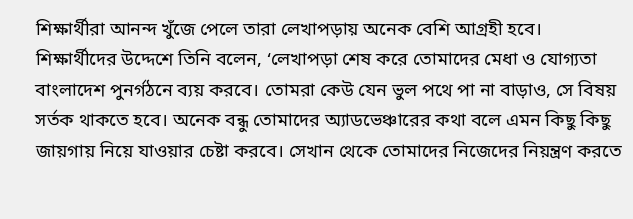শিক্ষার্থীরা আনন্দ খুঁজে পেলে তারা লেখাপড়ায় অনেক বেশি আগ্রহী হবে।
শিক্ষার্থীদের উদ্দেশে তিনি বলেন, ‘লেখাপড়া শেষ করে তোমাদের মেধা ও যোগ্যতা বাংলাদেশ পুনর্গঠনে ব্যয় করবে। তোমরা কেউ যেন ভুল পথে পা না বাড়াও, সে বিষয় সর্তক থাকতে হবে। অনেক বন্ধু তোমাদের অ্যাডভেঞ্চারের কথা বলে এমন কিছু কিছু জায়গায় নিয়ে যাওয়ার চেষ্টা করবে। সেখান থেকে তোমাদের নিজেদের নিয়ন্ত্রণ করতে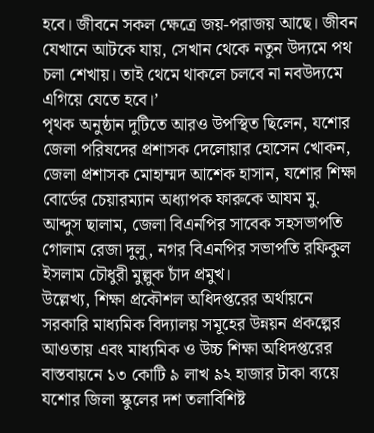হবে। জীবনে সকল ক্ষেত্রে জয়-পরাজয় আছে। জীবন যেখানে আটকে যায়, সেখান থেকে নতুন উদ্যমে পথ চলা শেখায়। তাই থেমে থাকলে চলবে না নবউদ্যমে এগিয়ে যেতে হবে।’
পৃথক অনুষ্ঠান দুটিতে আরও উপস্থিত ছিলেন, যশোর জেলা পরিষদের প্রশাসক দেলোয়ার হোসেন খোকন, জেলা প্রশাসক মোহাম্মদ আশেক হাসান, যশোর শিক্ষা বোর্ডের চেয়ারম্যান অধ্যাপক ফারুকে আযম মু. আব্দুস ছালাম, জেলা বিএনপির সাবেক সহসভাপতি গোলাম রেজা দুলু, নগর বিএনপির সভাপতি রফিকুল ইসলাম চৌধুরী মুল্লুক চাঁদ প্রমুখ।
উল্লেখ্য, শিক্ষা প্রকৌশল অধিদপ্তরের অর্থায়নে সরকারি মাধ্যমিক বিদ্যালয় সমূহের উন্নয়ন প্রকল্পের আওতায় এবং মাধ্যমিক ও উচ্চ শিক্ষা অধিদপ্তরের বাস্তবায়নে ১৩ কোটি ৯ লাখ ৯২ হাজার টাকা ব্যয়ে যশোর জিলা স্কুলের দশ তলাবিশিষ্ট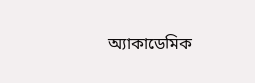অ্যাকাডেমিক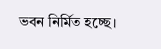ভবন নির্মিত হচ্ছে।